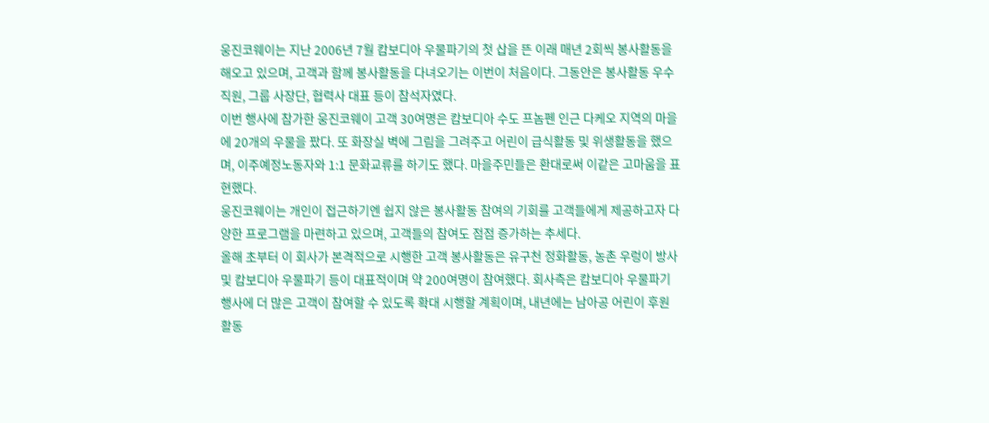웅진코웨이는 지난 2006년 7월 캄보디아 우물파기의 첫 삽을 뜬 이래 매년 2회씩 봉사활동을 해오고 있으며, 고객과 함께 봉사활동을 다녀오기는 이번이 처음이다. 그동안은 봉사활동 우수직원, 그룹 사장단, 협력사 대표 등이 참석자였다.
이번 행사에 참가한 웅진코웨이 고객 30여명은 캄보디아 수도 프놈펜 인근 다케오 지역의 마을에 20개의 우물을 팠다. 또 화장실 벽에 그림을 그려주고 어린이 급식활동 및 위생활동을 했으며, 이주예정노동자와 1:1 문화교류를 하기도 했다. 마을주민들은 환대로써 이같은 고마움을 표현했다.
웅진코웨이는 개인이 접근하기엔 쉽지 않은 봉사활동 참여의 기회를 고객들에게 제공하고자 다양한 프로그램을 마련하고 있으며, 고객들의 참여도 점점 증가하는 추세다.
올해 초부터 이 회사가 본격적으로 시행한 고객 봉사활동은 유구천 정화활동, 농촌 우렁이 방사 및 캄보디아 우물파기 등이 대표적이며 약 200여명이 참여했다. 회사측은 캄보디아 우물파기 행사에 더 많은 고객이 참여할 수 있도록 확대 시행할 계획이며, 내년에는 남아공 어린이 후원 활동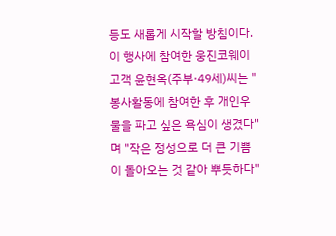등도 새롭게 시작할 방침이다.
이 행사에 참여한 웅진코웨이 고객 윤현옥(주부·49세)씨는 "봉사활동에 참여한 후 개인우물을 파고 싶은 욕심이 생겼다"며 "작은 정성으로 더 큰 기쁨이 돌아오는 것 같아 뿌듯하다"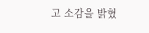고 소감을 밝혔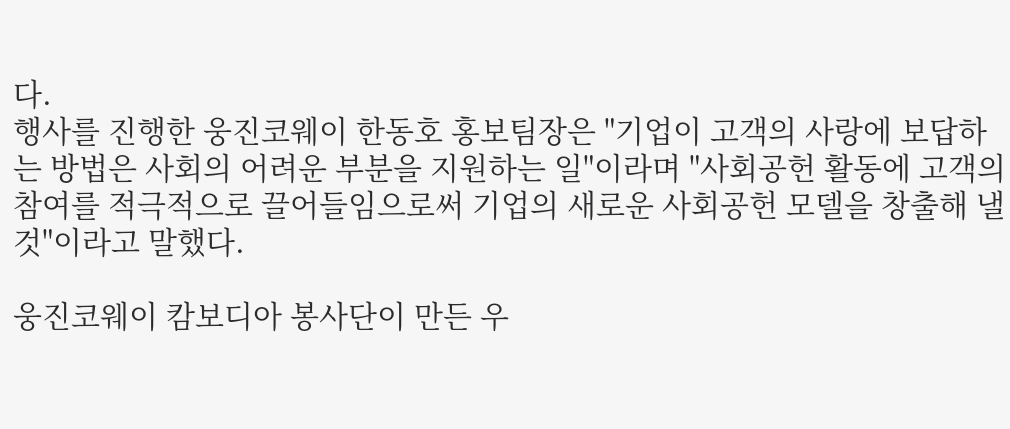다.
행사를 진행한 웅진코웨이 한동호 홍보팀장은 "기업이 고객의 사랑에 보답하는 방법은 사회의 어려운 부분을 지원하는 일"이라며 "사회공헌 활동에 고객의 참여를 적극적으로 끌어들임으로써 기업의 새로운 사회공헌 모델을 창출해 낼 것"이라고 말했다.

웅진코웨이 캄보디아 봉사단이 만든 우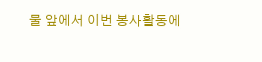물 앞에서 이번 봉사활동에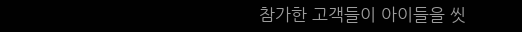참가한 고객들이 아이들을 씻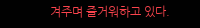겨주며 즐거워하고 있다.